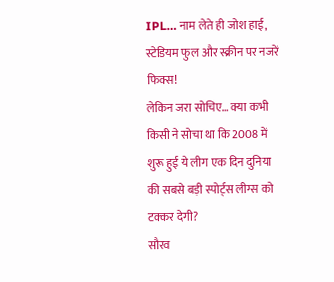IPL… नाम लेते ही जोश हाई, स्टेडियम फुल और स्क्रीन पर नजरें फिक्स!
लेकिन जरा सोचिए… क्या कभी किसी ने सोचा था कि 2008 में शुरू हुई ये लीग एक दिन दुनिया की सबसे बड़ी स्पोर्ट्स लीग्स को टक्कर देगी?
सौरव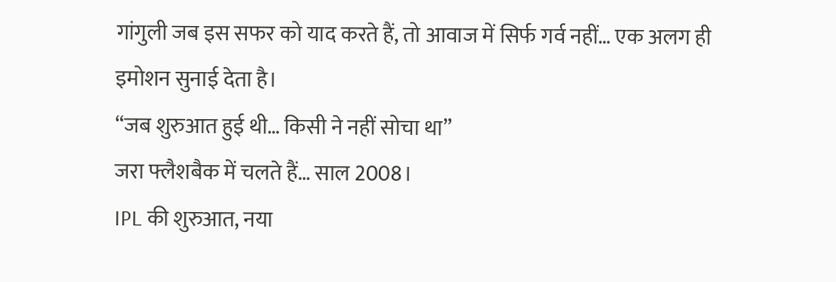गांगुली जब इस सफर को याद करते हैं, तो आवाज में सिर्फ गर्व नहीं… एक अलग ही इमोशन सुनाई देता है।
“जब शुरुआत हुई थी… किसी ने नहीं सोचा था”
जरा फ्लैशबैक में चलते हैं… साल 2008।
IPL की शुरुआत, नया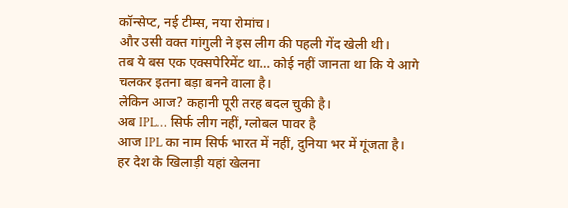कॉन्सेप्ट, नई टीम्स, नया रोमांच।
और उसी वक्त गांगुली ने इस लीग की पहली गेंद खेली थी।
तब ये बस एक एक्सपेरिमेंट था… कोई नहीं जानता था कि ये आगे चलकर इतना बड़ा बनने वाला है।
लेकिन आज? कहानी पूरी तरह बदल चुकी है।
अब IPL… सिर्फ लीग नहीं, ग्लोबल पावर है
आज IPL का नाम सिर्फ भारत में नहीं, दुनिया भर में गूंजता है।
हर देश के खिलाड़ी यहां खेलना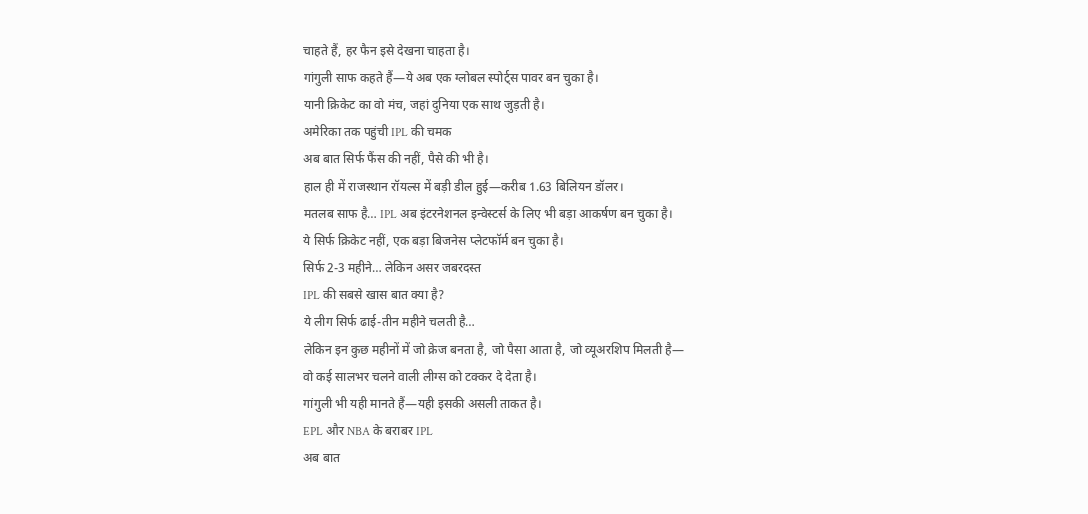चाहते हैं, हर फैन इसे देखना चाहता है।
गांगुली साफ कहते हैं—ये अब एक ग्लोबल स्पोर्ट्स पावर बन चुका है।
यानी क्रिकेट का वो मंच, जहां दुनिया एक साथ जुड़ती है।
अमेरिका तक पहुंची IPL की चमक
अब बात सिर्फ फैंस की नहीं, पैसे की भी है।
हाल ही में राजस्थान रॉयल्स में बड़ी डील हुई—करीब 1.63 बिलियन डॉलर।
मतलब साफ है… IPL अब इंटरनेशनल इन्वेस्टर्स के लिए भी बड़ा आकर्षण बन चुका है।
ये सिर्फ क्रिकेट नहीं, एक बड़ा बिजनेस प्लेटफॉर्म बन चुका है।
सिर्फ 2-3 महीने… लेकिन असर जबरदस्त
IPL की सबसे खास बात क्या है?
ये लीग सिर्फ ढाई-तीन महीने चलती है…
लेकिन इन कुछ महीनों में जो क्रेज बनता है, जो पैसा आता है, जो व्यूअरशिप मिलती है—
वो कई सालभर चलने वाली लीग्स को टक्कर दे देता है।
गांगुली भी यही मानते हैं—यही इसकी असली ताकत है।
EPL और NBA के बराबर IPL
अब बात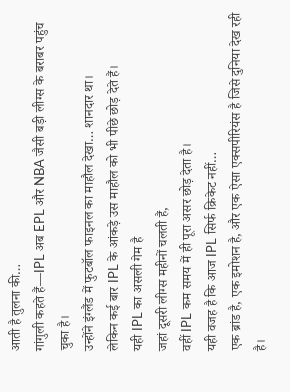आती है तुलना की…
गांगुली कहते हैं—IPL अब EPL और NBA जैसी बड़ी लीग्स के बराबर पहुंच चुका है।
उन्होंने इंग्लैंड में फुटबॉल फाइनल का माहौल देखा… शानदार था।
लेकिन कई बार IPL के आंकड़े उस माहौल को भी पीछे छोड़ देते हैं।
यही IPL का असली गेम है
जहां दूसरी लीग्स महीनों चलती हैं,
वहीं IPL कम समय में ही पूरा असर छोड़ देता है।
यही वजह है कि आज IPL सिर्फ क्रिकेट नहीं…
एक ब्रांड है, एक इमोशन है, और एक ऐसा एक्सपीरियंस है जिसे दुनिया देख रही है।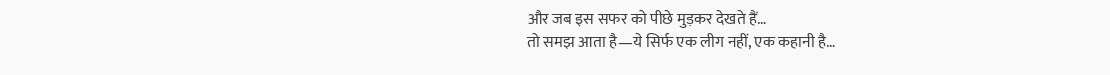और जब इस सफर को पीछे मुड़कर देखते हैं…
तो समझ आता है—ये सिर्फ एक लीग नहीं, एक कहानी है…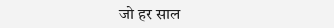जो हर साल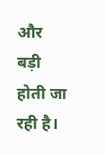और बड़ी होती जा रही है।